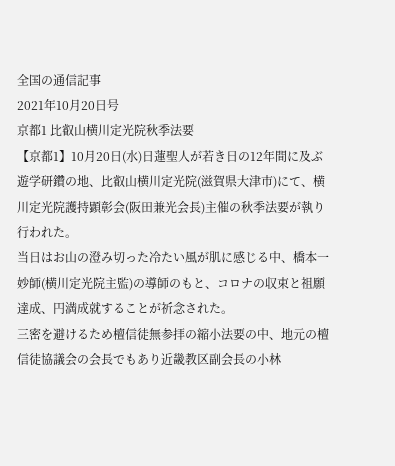全国の通信記事
2021年10月20日号
京都1 比叡山横川定光院秋季法要
【京都1】10月20日(水)日蓮聖人が若き日の12年間に及ぶ遊学研鑽の地、比叡山横川定光院(滋賀県大津市)にて、横川定光院護持顕彰会(阪田兼光会長)主催の秋季法要が執り行われた。
当日はお山の澄み切った冷たい風が肌に感じる中、橋本一妙師(横川定光院主監)の導師のもと、コロナの収束と祖願達成、円満成就することが祈念された。
三密を避けるため檀信徒無参拝の縮小法要の中、地元の檀信徒協議会の会長でもあり近畿教区副会長の小林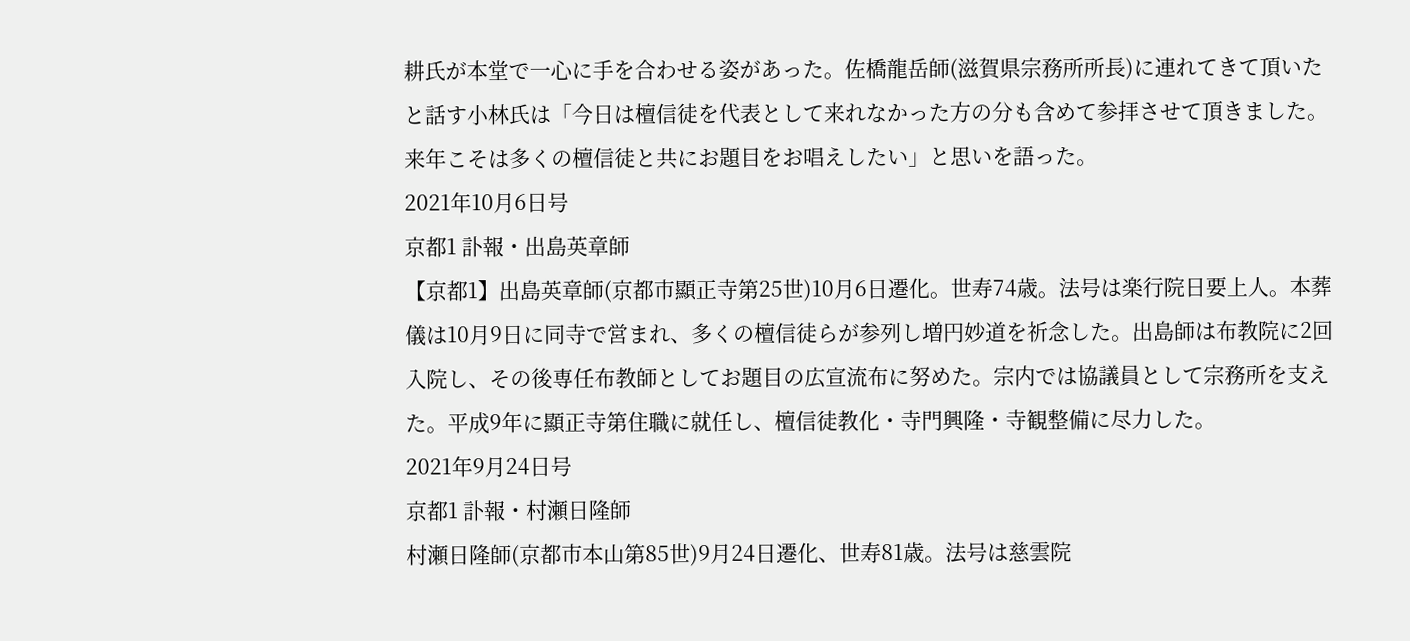耕氏が本堂で一心に手を合わせる姿があった。佐橋龍岳師(滋賀県宗務所所長)に連れてきて頂いたと話す小林氏は「今日は檀信徒を代表として来れなかった方の分も含めて参拝させて頂きました。来年こそは多くの檀信徒と共にお題目をお唱えしたい」と思いを語った。
2021年10月6日号
京都1 訃報・出島英章師
【京都1】出島英章師(京都市顯正寺第25世)10月6日遷化。世寿74歳。法号は楽行院日要上人。本葬儀は10月9日に同寺で営まれ、多くの檀信徒らが参列し増円妙道を祈念した。出島師は布教院に2回入院し、その後専任布教師としてお題目の広宣流布に努めた。宗内では協議員として宗務所を支えた。平成9年に顯正寺第住職に就任し、檀信徒教化・寺門興隆・寺観整備に尽力した。
2021年9月24日号
京都1 訃報・村瀬日隆師
村瀬日隆師(京都市本山第85世)9月24日遷化、世寿81歳。法号は慈雲院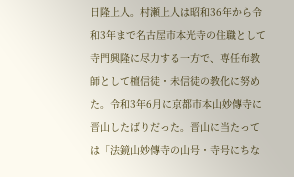日隆上人。村瀬上人は昭和36年から令和3年まで名古屋市本光寺の住職として寺門興隆に尽力する一方で、専任布教師として檀信徒・未信徒の教化に努めた。令和3年6月に京都市本山妙傳寺に晋山したばりだった。晋山に当たっては「法鏡山妙傳寺の山号・寺号にちな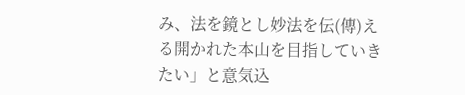み、法を鏡とし妙法を伝(傳)える開かれた本山を目指していきたい」と意気込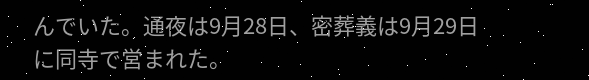んでいた。通夜は9月28日、密葬義は9月29日に同寺で営まれた。